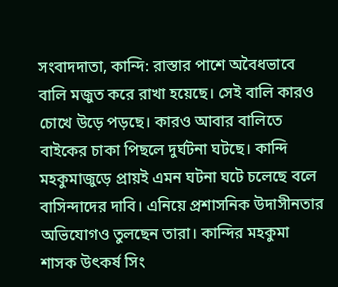সংবাদদাতা, কান্দি: রাস্তার পাশে অবৈধভাবে বালি মজুত করে রাখা হয়েছে। সেই বালি কারও চোখে উড়ে পড়ছে। কারও আবার বালিতে বাইকের চাকা পিছলে দুর্ঘটনা ঘটছে। কান্দি মহকুমাজুড়ে প্রায়ই এমন ঘটনা ঘটে চলেছে বলে বাসিন্দাদের দাবি। এনিয়ে প্রশাসনিক উদাসীনতার অভিযোগও তুলছেন তারা। কান্দির মহকুমা শাসক উৎকর্ষ সিং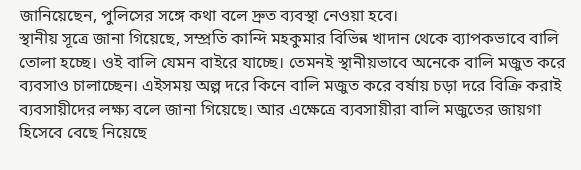জানিয়েছেন, পুলিসের সঙ্গে কথা বলে দ্রুত ব্যবস্থা নেওয়া হবে।
স্থানীয় সূত্রে জানা গিয়েছে, সম্প্রতি কান্দি মহকুমার বিভিন্ন খাদান থেকে ব্যাপকভাবে বালি তোলা হচ্ছে। ওই বালি যেমন বাইরে যাচ্ছে। তেমনই স্থানীয়ভাবে অনেকে বালি মজুত করে ব্যবসাও চালাচ্ছেন। এইসময় অল্প দরে কিনে বালি মজুত করে বর্ষায় চড়া দরে বিক্রি করাই ব্যবসায়ীদের লক্ষ্য বলে জানা গিয়েছে। আর এক্ষেত্রে ব্যবসায়ীরা বালি মজুতের জায়গা হিসেবে বেছে নিয়েছে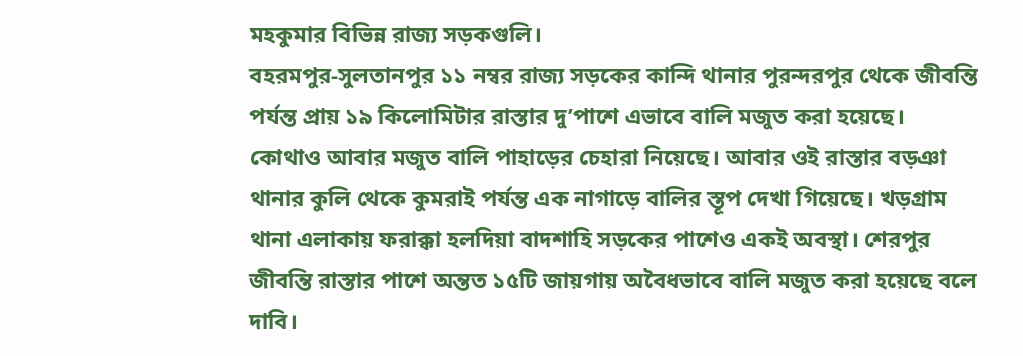মহকুমার বিভিন্ন রাজ্য সড়কগুলি।
বহরমপুর-সুলতানপুর ১১ নম্বর রাজ্য সড়কের কান্দি থানার পুরন্দরপুর থেকে জীবন্তি পর্যন্ত প্রায় ১৯ কিলোমিটার রাস্তার দু’পাশে এভাবে বালি মজুত করা হয়েছে। কোথাও আবার মজুত বালি পাহাড়ের চেহারা নিয়েছে। আবার ওই রাস্তার বড়ঞা থানার কুলি থেকে কুমরাই পর্যন্ত এক নাগাড়ে বালির স্তূপ দেখা গিয়েছে। খড়গ্রাম থানা এলাকায় ফরাক্কা হলদিয়া বাদশাহি সড়কের পাশেও একই অবস্থা। শেরপুর জীবন্তি রাস্তার পাশে অন্তত ১৫টি জায়গায় অবৈধভাবে বালি মজুত করা হয়েছে বলে দাবি।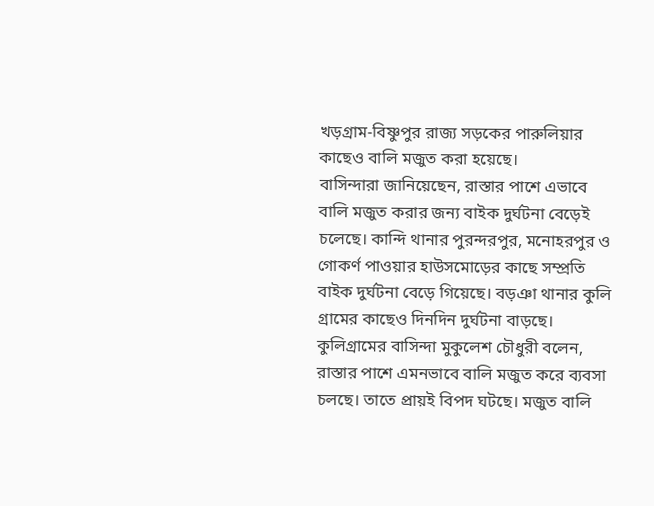খড়গ্রাম-বিষ্ণুপুর রাজ্য সড়কের পারুলিয়ার কাছেও বালি মজুত করা হয়েছে।
বাসিন্দারা জানিয়েছেন, রাস্তার পাশে এভাবে বালি মজুত করার জন্য বাইক দুর্ঘটনা বেড়েই চলেছে। কান্দি থানার পুরন্দরপুর, মনোহরপুর ও গোকর্ণ পাওয়ার হাউসমোড়ের কাছে সম্প্রতি বাইক দুর্ঘটনা বেড়ে গিয়েছে। বড়ঞা থানার কুলি গ্রামের কাছেও দিনদিন দুর্ঘটনা বাড়ছে। কুলিগ্রামের বাসিন্দা মুকুলেশ চৌধুরী বলেন, রাস্তার পাশে এমনভাবে বালি মজুত করে ব্যবসা চলছে। তাতে প্রায়ই বিপদ ঘটছে। মজুত বালি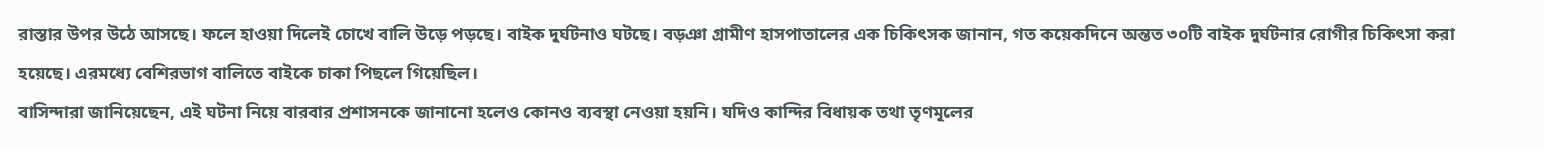রাস্তার উপর উঠে আসছে। ফলে হাওয়া দিলেই চোখে বালি উড়ে পড়ছে। বাইক দুর্ঘটনাও ঘটছে। বড়ঞা গ্রামীণ হাসপাতালের এক চিকিৎসক জানান, গত কয়েকদিনে অন্তত ৩০টি বাইক দুর্ঘটনার রোগীর চিকিৎসা করা হয়েছে। এরমধ্যে বেশিরভাগ বালিতে বাইকে চাকা পিছলে গিয়েছিল।
বাসিন্দারা জানিয়েছেন, এই ঘটনা নিয়ে বারবার প্রশাসনকে জানানো হলেও কোনও ব্যবস্থা নেওয়া হয়নি। যদিও কান্দির বিধায়ক তথা তৃণমূলের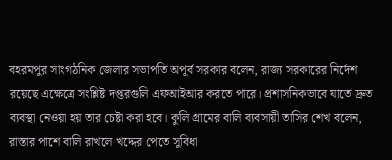বহরমপুর সাংগঠনিক জেলার সভাপতি অপূর্ব সরকার বলেন, রাজ্য সরকারের নির্দেশ রয়েছে এক্ষেত্রে সংশ্লিষ্ট দপ্তরগুলি এফআইআর করতে পারে। প্রশাসনিকভাবে যাতে দ্রুত ব্যবস্থা নেওয়া হয় তার চেষ্টা করা হবে। কুলি গ্রামের বালি ব্যবসায়ী তাসির শেখ বলেন, রাস্তার পাশে বালি রাখলে খদ্দের পেতে সুবিধা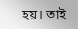হয়। তাই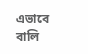এভাবে বালি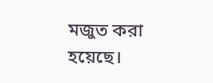মজুত করা হয়েছে।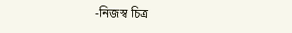-নিজস্ব চিত্র